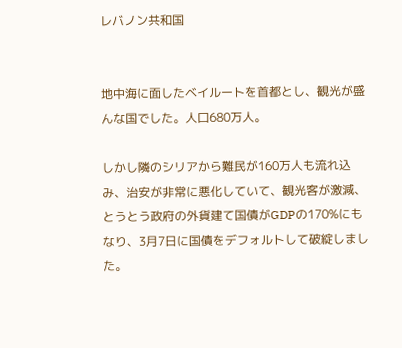レバノン共和国


地中海に面したベイルートを首都とし、観光が盛んな国でした。人口680万人。

しかし隣のシリアから難民が160万人も流れ込み、治安が非常に悪化していて、観光客が激減、とうとう政府の外貨建て国債がGDPの170%にもなり、3月7日に国債をデフォルトして破綻しました。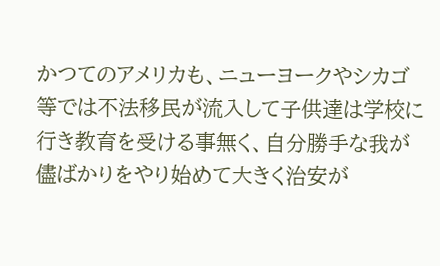かつてのアメリカも、ニューヨークやシカゴ等では不法移民が流入して子供達は学校に行き教育を受ける事無く、自分勝手な我が儘ばかりをやり始めて大きく治安が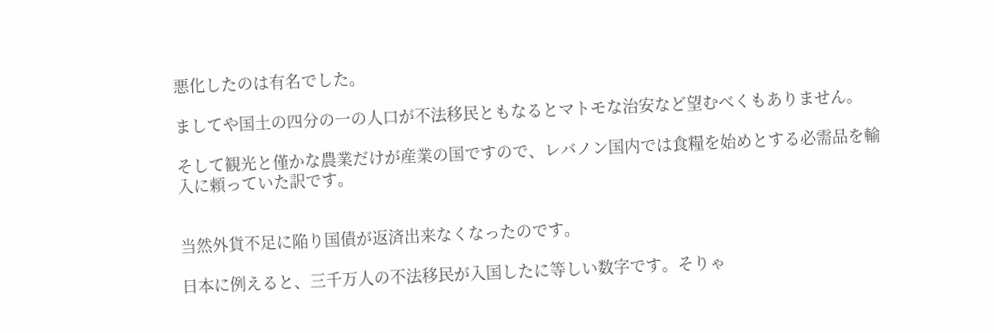悪化したのは有名でした。

ましてや国土の四分の一の人口が不法移民ともなるとマトモな治安など望むべくもありません。

そして観光と僅かな農業だけが産業の国ですので、レバノン国内では食糧を始めとする必需品を輸入に頼っていた訳です。


当然外貨不足に陥り国債が返済出来なくなったのです。

日本に例えると、三千万人の不法移民が入国したに等しい数字です。そりゃ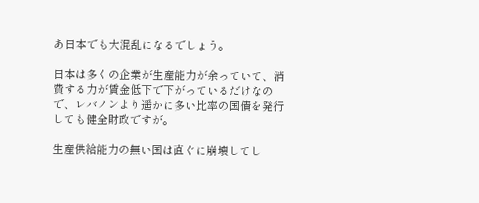あ日本でも大混乱になるでしょう。

日本は多くの企業が生産能力が余っていて、消費する力が賃金低下で下がっているだけなので、レバノンより遥かに多い比率の国債を発行しても健全財政ですが。

生産供給能力の無い国は直ぐに崩壊してし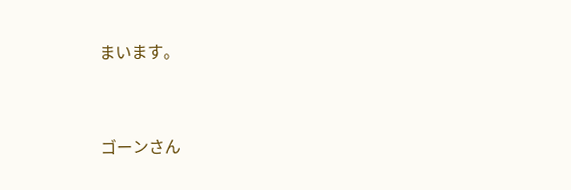まいます。


ゴーンさん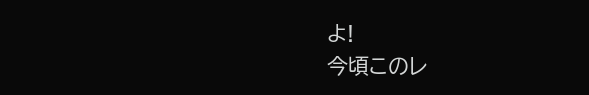よ!
今頃このレ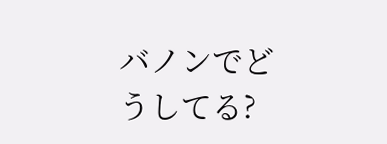バノンでどうしてる?